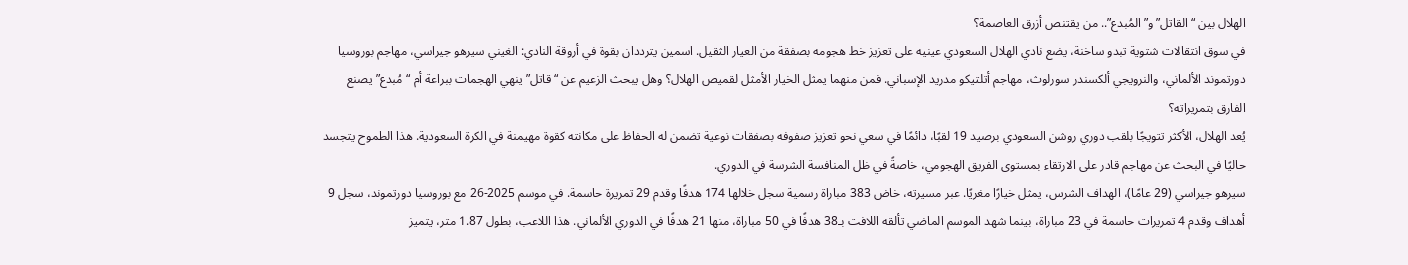الهلال بين “القاتل” و”المُبدع”.. من يقتنص أزرق العاصمة؟
في سوق انتقالات شتوية تبدو ساخنة، يضع نادي الهلال السعودي عينيه على تعزيز خط هجومه بصفقة من العيار الثقيل. اسمين يترددان بقوة في أروقة النادي: الغيني سيرهو جيراسي، مهاجم بوروسيا دورتموند الألماني، والنرويجي ألكسندر سورلوث، مهاجم أتلتيكو مدريد الإسباني. فمن منهما يمثل الخيار الأمثل لقميص الهلال؟ وهل يبحث الزعيم عن “قاتل” ينهي الهجمات ببراعة أم “مُبدع” يصنع الفارق بتمريراته؟
يُعد الهلال، الأكثر تتويجًا بلقب دوري روشن السعودي برصيد 19 لقبًا، دائمًا في سعي نحو تعزيز صفوفه بصفقات نوعية تضمن له الحفاظ على مكانته كقوة مهيمنة في الكرة السعودية. هذا الطموح يتجسد حاليًا في البحث عن مهاجم قادر على الارتقاء بمستوى الفريق الهجومي، خاصةً في ظل المنافسة الشرسة في الدوري.
سيرهو جيراسي (29 عامًا)، الهداف الشرس، يمثل خيارًا مغريًا. عبر مسيرته، خاض 383 مباراة رسمية سجل خلالها 174 هدفًا وقدم 29 تمريرة حاسمة. في موسم 2025-26 مع بوروسيا دورتموند، سجل 9 أهداف وقدم 4 تمريرات حاسمة في 23 مباراة، بينما شهد الموسم الماضي تألقه اللافت بـ38 هدفًا في 50 مباراة، منها 21 هدفًا في الدوري الألماني. هذا اللاعب، بطول 1.87 متر، يتميز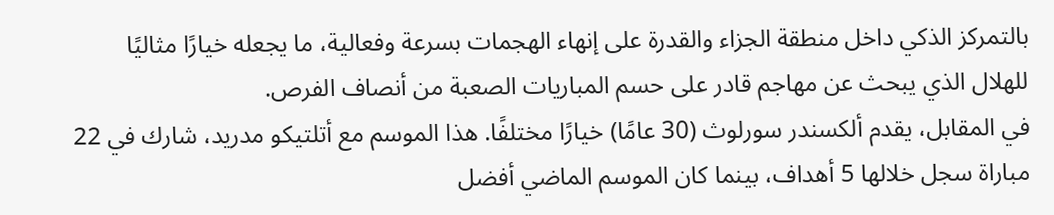بالتمركز الذكي داخل منطقة الجزاء والقدرة على إنهاء الهجمات بسرعة وفعالية، ما يجعله خيارًا مثاليًا للهلال الذي يبحث عن مهاجم قادر على حسم المباريات الصعبة من أنصاف الفرص.
في المقابل، يقدم ألكسندر سورلوث (30 عامًا) خيارًا مختلفًا. هذا الموسم مع أتلتيكو مدريد، شارك في 22 مباراة سجل خلالها 5 أهداف، بينما كان الموسم الماضي أفضل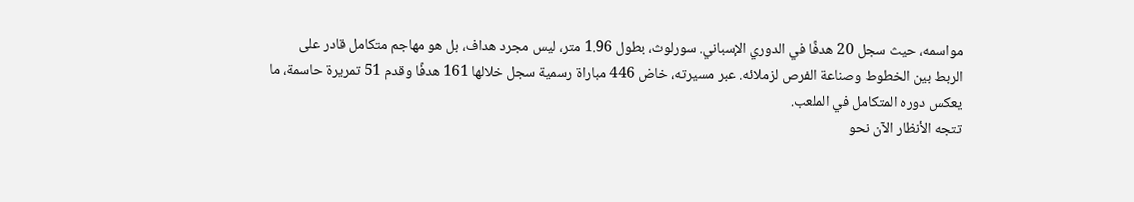مواسمه، حيث سجل 20 هدفًا في الدوري الإسباني. سورلوث، بطول 1.96 متر، ليس مجرد هداف، بل هو مهاجم متكامل قادر على الربط بين الخطوط وصناعة الفرص لزملائه. عبر مسيرته، خاض 446 مباراة رسمية سجل خلالها 161 هدفًا وقدم 51 تمريرة حاسمة، ما يعكس دوره المتكامل في الملعب.
تتجه الأنظار الآن نحو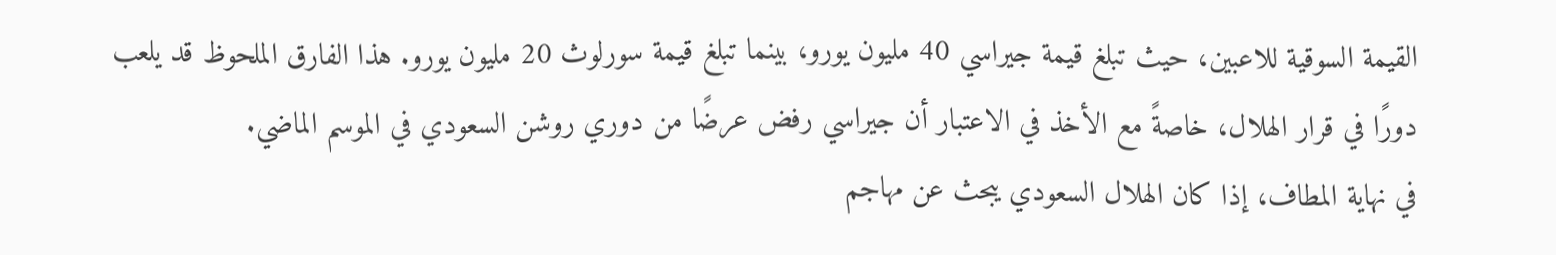القيمة السوقية للاعبين، حيث تبلغ قيمة جيراسي 40 مليون يورو، بينما تبلغ قيمة سورلوث 20 مليون يورو. هذا الفارق الملحوظ قد يلعب دورًا في قرار الهلال، خاصةً مع الأخذ في الاعتبار أن جيراسي رفض عرضًا من دوري روشن السعودي في الموسم الماضي.
في نهاية المطاف، إذا كان الهلال السعودي يبحث عن مهاجم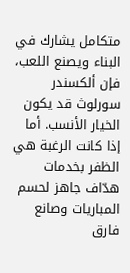متكامل يشارك في البناء ويصنع اللعب، فإن ألكسندر سورلوث قد يكون الخيار الأنسب. أما إذا كانت الرغبة هي الظفر بخدمات هدّاف جاهز لحسم المباريات وصانع فارق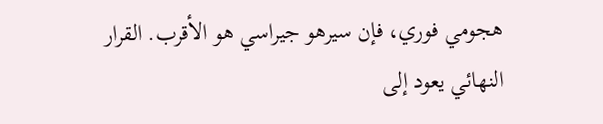هجومي فوري، فإن سيرهو جيراسي هو الأقرب. القرار النهائي يعود إلى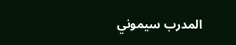المدرب سيموني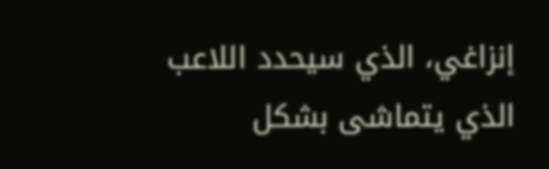إنزاغي، الذي سيحدد اللاعب الذي يتماشى بشكل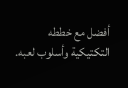أفضل مع خططه التكتيكية وأسلوب لعبه.